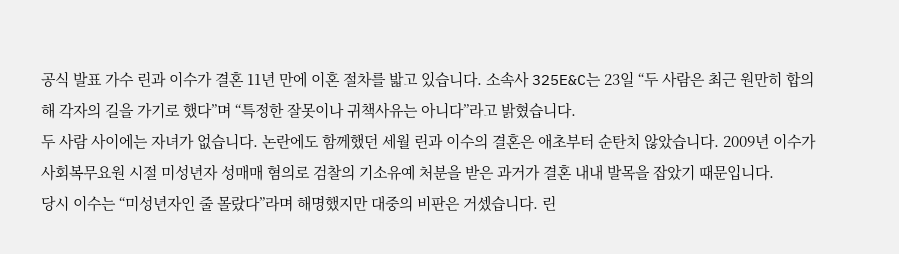공식 발표 가수 린과 이수가 결혼 11년 만에 이혼 절차를 밟고 있습니다. 소속사 325E&C는 23일 “두 사람은 최근 원만히 합의해 각자의 길을 가기로 했다”며 “특정한 잘못이나 귀책사유는 아니다”라고 밝혔습니다.
두 사람 사이에는 자녀가 없습니다. 논란에도 함께했던 세월 린과 이수의 결혼은 애초부터 순탄치 않았습니다. 2009년 이수가 사회복무요원 시절 미성년자 성매매 혐의로 검찰의 기소유예 처분을 받은 과거가 결혼 내내 발목을 잡았기 때문입니다.
당시 이수는 “미성년자인 줄 몰랐다”라며 해명했지만 대중의 비판은 거셌습니다. 린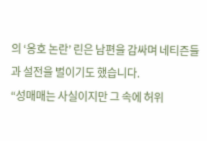의 ‘옹호 논란’ 린은 남편을 감싸며 네티즌들과 설전을 벌이기도 했습니다.
“성매매는 사실이지만 그 속에 허위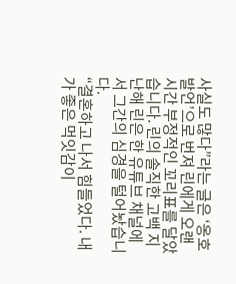사실도 많다”라는 글은 ‘옹호 발언’으로 번져 린에게 오랜 시간 부정적인 꼬리표를 달았습니다. 린의 솔직한 고백 지난해 린은 한 유튜브 채널에서 그간의 심경을 털어놨습니다.
“결혼하고 나서 힘들었다. 내가 좋은 먹잇감이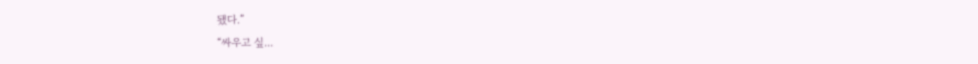됐다.”
“싸우고 싶...